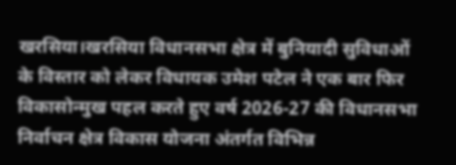खरसिया।खरसिया विधानसभा क्षेत्र में बुनियादी सुविधाओं के विस्तार को लेकर विधायक उमेश पटेल ने एक बार फिर विकासोन्मुख पहल करते हुए वर्ष 2026-27 की विधानसभा निर्वाचन क्षेत्र विकास योजना अंतर्गत विभिन्न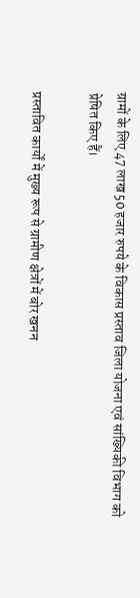ग्रामों के लिए 47 लाख 50 हजार रुपये के विकास प्रस्ताव जिला योजना एवं सांख्यिकी विभाग को प्रेषित किए हैं।

प्रस्तावित कार्यों में मुख्य रूप से ग्रामीण क्षेत्रों में बोर खनन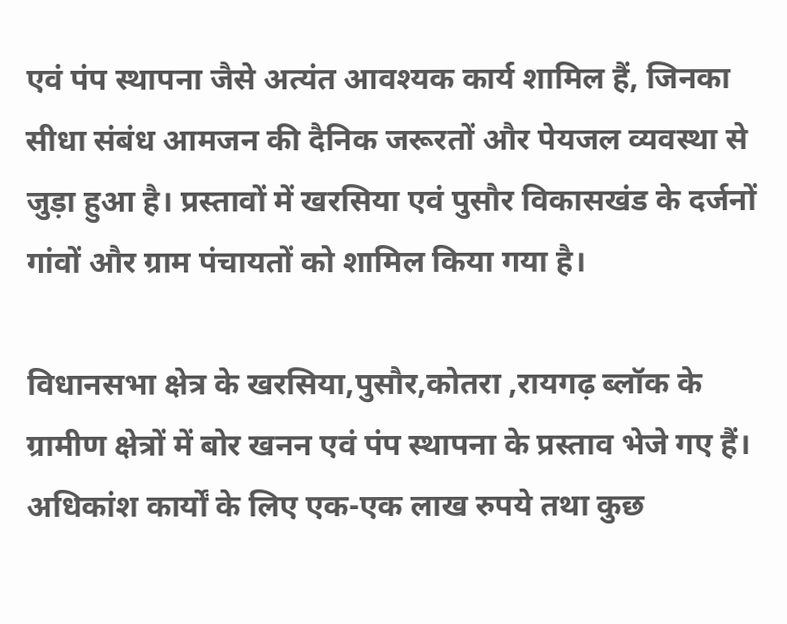एवं पंप स्थापना जैसे अत्यंत आवश्यक कार्य शामिल हैं, जिनका सीधा संबंध आमजन की दैनिक जरूरतों और पेयजल व्यवस्था से जुड़ा हुआ है। प्रस्तावों में खरसिया एवं पुसौर विकासखंड के दर्जनों गांवों और ग्राम पंचायतों को शामिल किया गया है।

विधानसभा क्षेत्र के खरसिया,पुसौर,कोतरा ,रायगढ़ ब्लॉक के ग्रामीण क्षेत्रों में बोर खनन एवं पंप स्थापना के प्रस्ताव भेजे गए हैं। अधिकांश कार्यों के लिए एक-एक लाख रुपये तथा कुछ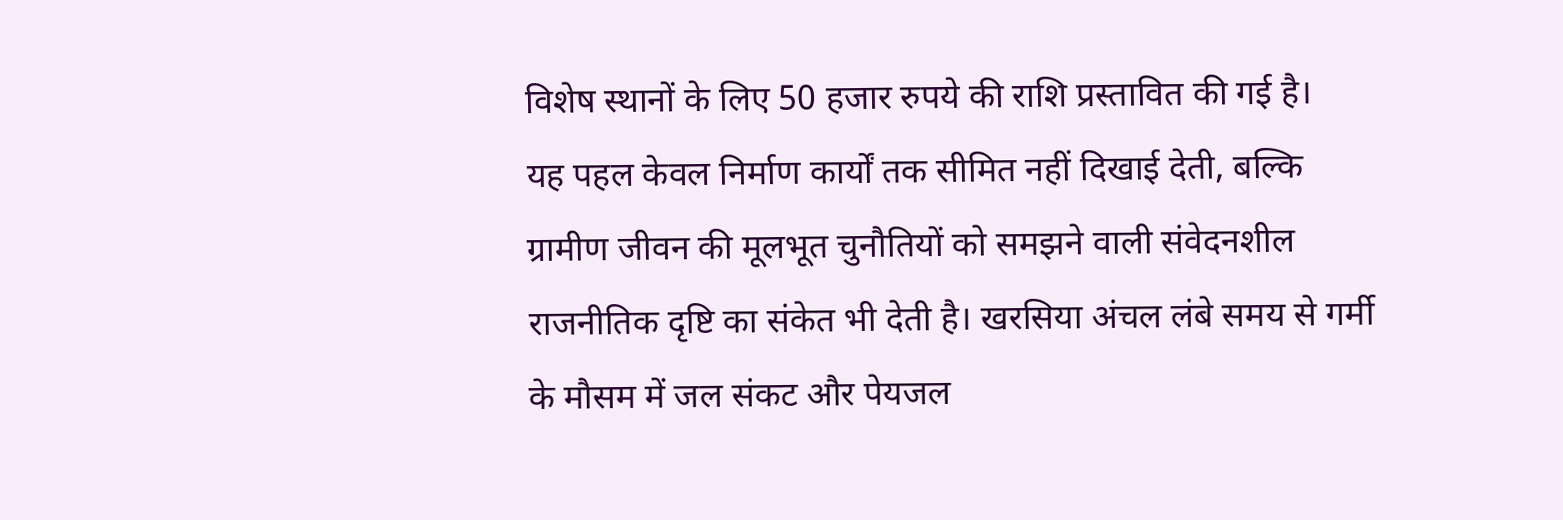विशेष स्थानों के लिए 50 हजार रुपये की राशि प्रस्तावित की गई है।
यह पहल केवल निर्माण कार्यों तक सीमित नहीं दिखाई देती, बल्कि ग्रामीण जीवन की मूलभूत चुनौतियों को समझने वाली संवेदनशील राजनीतिक दृष्टि का संकेत भी देती है। खरसिया अंचल लंबे समय से गर्मी के मौसम में जल संकट और पेयजल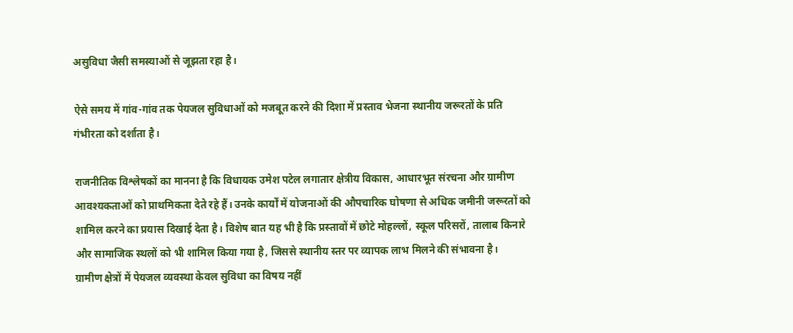असुविधा जैसी समस्याओं से जूझता रहा है।

ऐसे समय में गांव-गांव तक पेयजल सुविधाओं को मजबूत करने की दिशा में प्रस्ताव भेजना स्थानीय जरूरतों के प्रति गंभीरता को दर्शाता है।

राजनीतिक विश्लेषकों का मानना है कि विधायक उमेश पटेल लगातार क्षेत्रीय विकास, आधारभूत संरचना और ग्रामीण आवश्यकताओं को प्राथमिकता देते रहे हैं। उनके कार्यों में योजनाओं की औपचारिक घोषणा से अधिक जमीनी जरूरतों को शामिल करने का प्रयास दिखाई देता है। विशेष बात यह भी है कि प्रस्तावों में छोटे मोहल्लों, स्कूल परिसरों, तालाब किनारे और सामाजिक स्थलों को भी शामिल किया गया है, जिससे स्थानीय स्तर पर व्यापक लाभ मिलने की संभावना है।
ग्रामीण क्षेत्रों में पेयजल व्यवस्था केवल सुविधा का विषय नहीं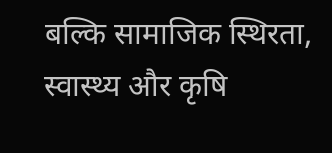बल्कि सामाजिक स्थिरता, स्वास्थ्य और कृषि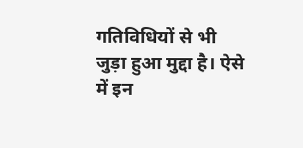गतिविधियों से भी जुड़ा हुआ मुद्दा है। ऐसे में इन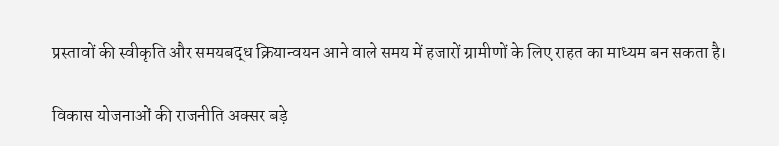प्रस्तावों की स्वीकृति और समयबद्ध क्रियान्वयन आने वाले समय में हजारों ग्रामीणों के लिए राहत का माध्यम बन सकता है।

विकास योजनाओं की राजनीति अक्सर बड़े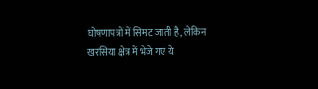घोषणापत्रों में सिमट जाती है, लेकिन खरसिया क्षेत्र में भेजे गए ये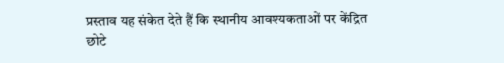प्रस्ताव यह संकेत देते हैं कि स्थानीय आवश्यकताओं पर केंद्रित छोटे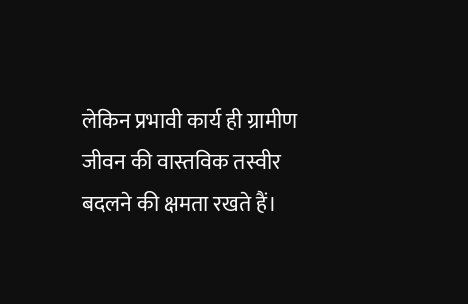लेकिन प्रभावी कार्य ही ग्रामीण जीवन की वास्तविक तस्वीर बदलने की क्षमता रखते हैं।